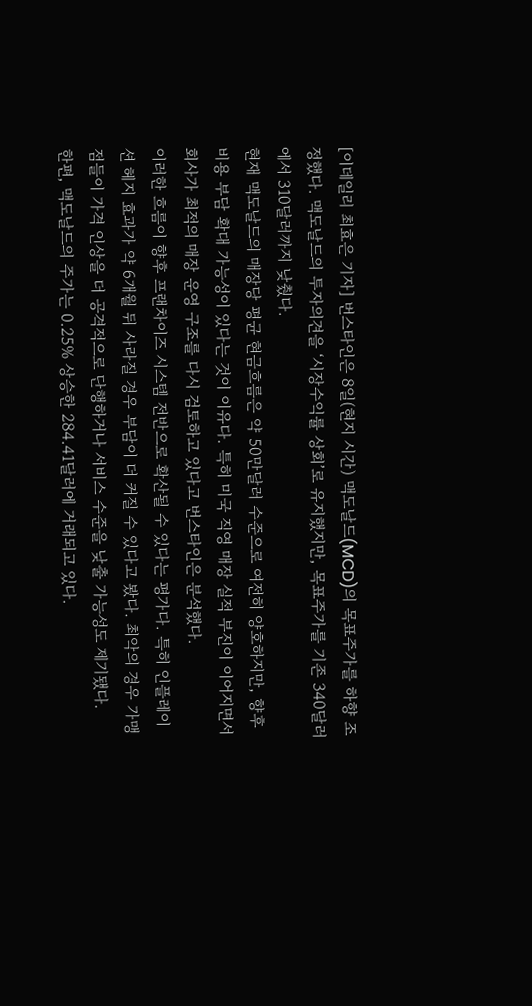[이데일리 최효은 기자] 번스타인은 8일(현지 시간) 맥도날드(MCD)의 목표주가를 하향 조정했다. 맥도날드의 투자의견을 ‘시장수익률 상회’로 유지했지만, 목표주가를 기존 340달러에서 310달러까지 낮췄다.
현재 맥도날드의 매장당 평균 현금흐름은 약 50만달러 수준으로 여전히 양호하지만, 향후 비용 부담 확대 가능성이 있다는 것이 이유다. 특히 미국 직영 매장 실적 부진이 이어지면서 회사가 최적의 매장 운영 구조를 다시 검토하고 있다고 번스타인은 분석했다.
이러한 흐름이 향후 프랜차이즈 시스템 전반으로 확산될 수 있다는 평가다. 특히 인플레이션 헤지 효과가 약 6개월 뒤 사라질 경우 부담이 더 커질 수 있다고 봤다. 최악의 경우 가맹점들이 가격 인상을 더 공격적으로 단행하거나 서비스 수준을 낮출 가능성도 제기됐다.
한편, 맥도날드의 주가는 0.25% 상승한 284.41달러에 거래되고 있다.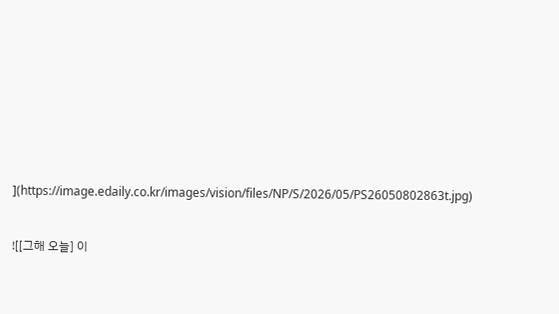](https://image.edaily.co.kr/images/vision/files/NP/S/2026/05/PS26050802863t.jpg)


![[그해 오늘] 이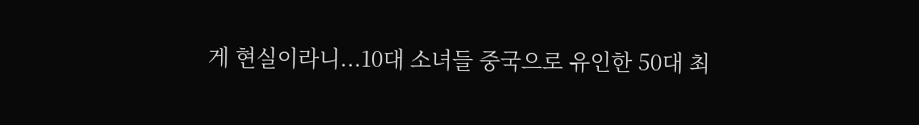게 현실이라니...10대 소녀들 중국으로 유인한 50대 최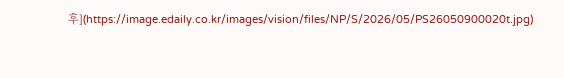후](https://image.edaily.co.kr/images/vision/files/NP/S/2026/05/PS26050900020t.jpg)